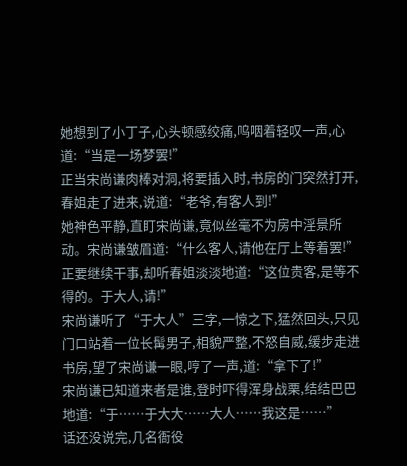她想到了小丁子,心头顿感绞痛,呜咽着轻叹一声,心道:“当是一场梦罢!”
正当宋尚谦肉棒对洞,将要插入时,书房的门突然打开,春姐走了进来,说道:“老爷,有客人到!”
她神色平静,直盯宋尚谦,竟似丝毫不为房中淫景所动。宋尚谦皱眉道:“什么客人,请他在厅上等着罢!”
正要继续干事,却听春姐淡淡地道:“这位贵客,是等不得的。于大人,请!”
宋尚谦听了“于大人”三字,一惊之下,猛然回头,只见门口站着一位长髯男子,相貌严整,不怒自威,缓步走进书房,望了宋尚谦一眼,哼了一声,道:“拿下了!”
宋尚谦已知道来者是谁,登时吓得浑身战栗,结结巴巴地道:“于……于大大……大人……我这是……”
话还没说完,几名衙役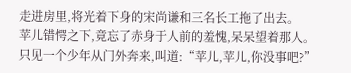走进房里,将光着下身的宋尚谦和三名长工拖了出去。
苹儿错愕之下,竟忘了赤身于人前的羞愧,呆呆望着那人。
只见一个少年从门外奔来,叫道:“苹儿,苹儿,你没事吧?”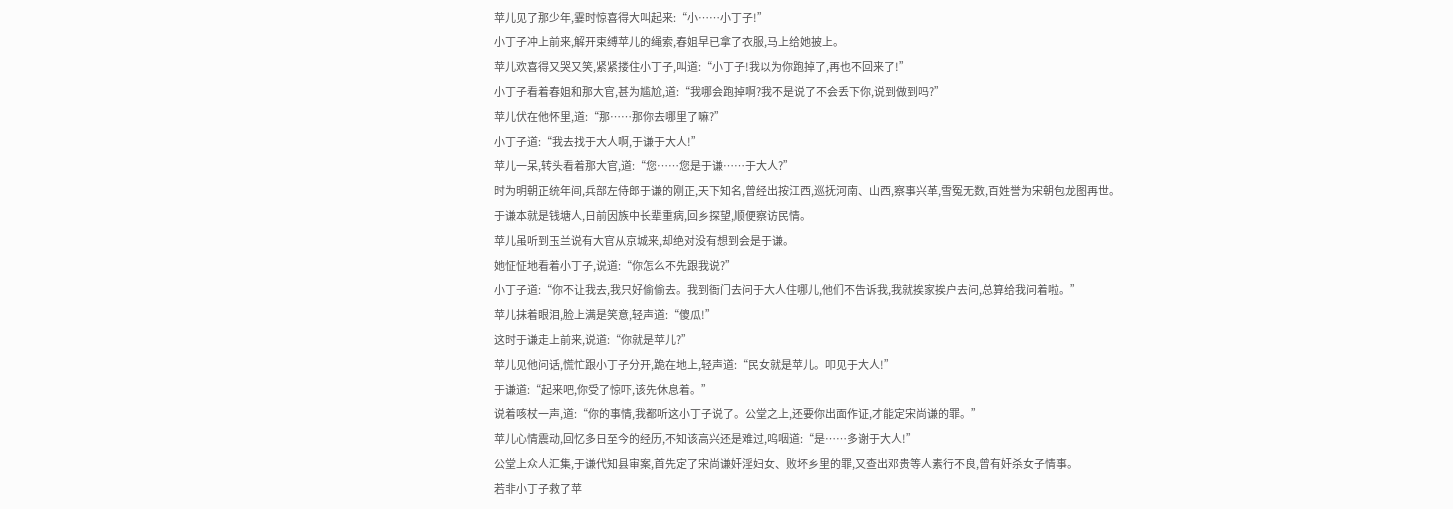苹儿见了那少年,霎时惊喜得大叫起来:“小……小丁子!”
小丁子冲上前来,解开束缚苹儿的绳索,春姐早已拿了衣服,马上给她披上。
苹儿欢喜得又哭又笑,紧紧搂住小丁子,叫道:“小丁子!我以为你跑掉了,再也不回来了!”
小丁子看着春姐和那大官,甚为尴尬,道:“我哪会跑掉啊?我不是说了不会丢下你,说到做到吗?”
苹儿伏在他怀里,道:“那……那你去哪里了嘛?”
小丁子道:“我去找于大人啊,于谦于大人!”
苹儿一呆,转头看着那大官,道:“您……您是于谦……于大人?”
时为明朝正统年间,兵部左侍郎于谦的刚正,天下知名,曾经出按江西,巡抚河南、山西,察事兴革,雪冤无数,百姓誉为宋朝包龙图再世。
于谦本就是钱塘人,日前因族中长辈重病,回乡探望,顺便察访民情。
苹儿虽听到玉兰说有大官从京城来,却绝对没有想到会是于谦。
她怔怔地看着小丁子,说道:“你怎么不先跟我说?”
小丁子道:“你不让我去,我只好偷偷去。我到衙门去问于大人住哪儿,他们不告诉我,我就挨家挨户去问,总算给我问着啦。”
苹儿抹着眼泪,脸上满是笑意,轻声道:“傻瓜!”
这时于谦走上前来,说道:“你就是苹儿?”
苹儿见他问话,慌忙跟小丁子分开,跪在地上,轻声道:“民女就是苹儿。叩见于大人!”
于谦道:“起来吧,你受了惊吓,该先休息着。”
说着咳杖一声,道:“你的事情,我都听这小丁子说了。公堂之上,还要你出面作证,才能定宋尚谦的罪。”
苹儿心情震动,回忆多日至今的经历,不知该高兴还是难过,呜咽道:“是……多谢于大人!”
公堂上众人汇集,于谦代知县审案,首先定了宋尚谦奸淫妇女、败坏乡里的罪,又查出邓贵等人素行不良,曾有奸杀女子情事。
若非小丁子救了苹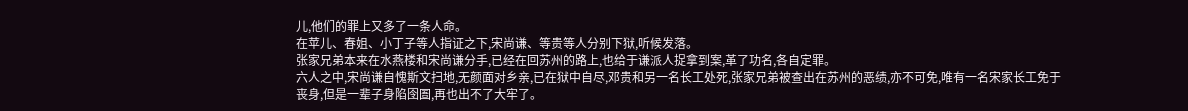儿,他们的罪上又多了一条人命。
在苹儿、春姐、小丁子等人指证之下,宋尚谦、等贵等人分别下狱,听候发落。
张家兄弟本来在水燕楼和宋尚谦分手,已经在回苏州的路上,也给于谦派人捉拿到案,革了功名,各自定罪。
六人之中,宋尚谦自愧斯文扫地,无颜面对乡亲,已在狱中自尽,邓贵和另一名长工处死,张家兄弟被查出在苏州的恶绩,亦不可免,唯有一名宋家长工免于丧身,但是一辈子身陷囹圄,再也出不了大牢了。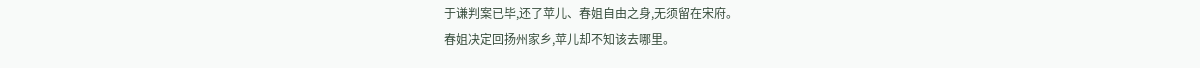于谦判案已毕,还了苹儿、春姐自由之身,无须留在宋府。
春姐决定回扬州家乡,苹儿却不知该去哪里。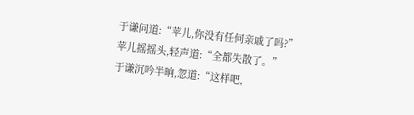于谦问道:“苹儿,你没有任何亲戚了吗?”
苹儿摇摇头,轻声道:“全都失散了。”
于谦沉吟半晌,忽道:“这样吧,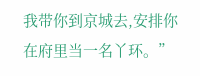我带你到京城去,安排你在府里当一名丫环。”